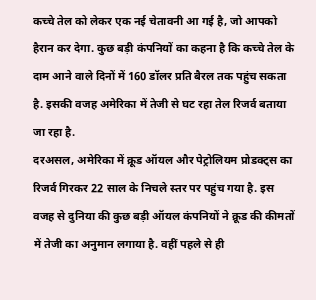कच्चे तेल को लेकर एक नई चेतावनी आ गई है, जो आपको हैरान कर देगा. कुछ बड़ी कंपनियों का कहना है कि कच्चे तेल के दाम आने वाले दिनों में 160 डॉलर प्रति बैरल तक पहुंच सकता है. इसकी वजह अमेरिका में तेजी से घट रहा तेल रिजर्व बताया जा रहा है.
दरअसल, अमेरिका में क्रूड ऑयल और पेट्रोलियम प्रोडक्ट्स का रिजर्व गिरकर 22 साल के निचले स्तर पर पहुंच गया है. इस वजह से दुनिया की कुछ बड़ी ऑयल कंपनियों ने क्रूड की कीमतों में तेजी का अनुमान लगाया है. वहीं पहले से ही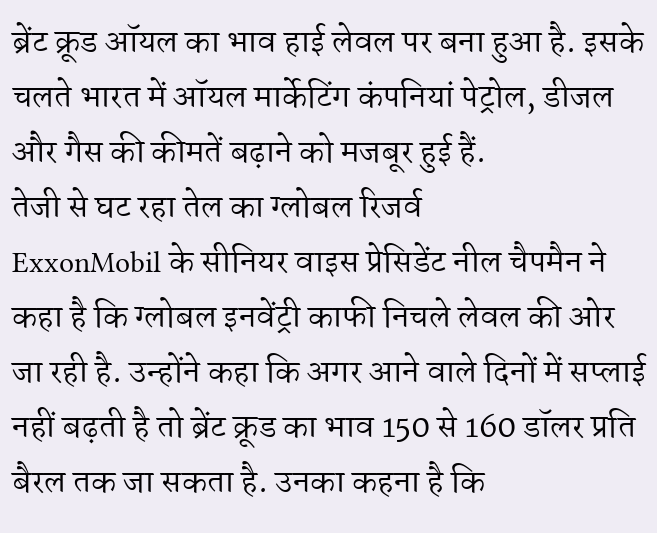ब्रेंट क्रूड ऑयल का भाव हाई लेवल पर बना हुआ है. इसके चलते भारत में ऑयल मार्केटिंग कंपनियां पेट्रोल, डीजल और गैस की कीमतें बढ़ाने को मजबूर हुई हैं.
तेजी से घट रहा तेल का ग्लोबल रिजर्व
ExxonMobil के सीनियर वाइस प्रेसिडेंट नील चैपमैन ने कहा है कि ग्लोबल इनवेंट्री काफी निचले लेवल की ओर जा रही है. उन्होंने कहा कि अगर आने वाले दिनों में सप्लाई नहीं बढ़ती है तो ब्रेंट क्रूड का भाव 150 से 160 डॉलर प्रति बैरल तक जा सकता है. उनका कहना है कि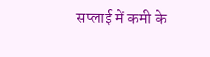सप्लाई में कमी के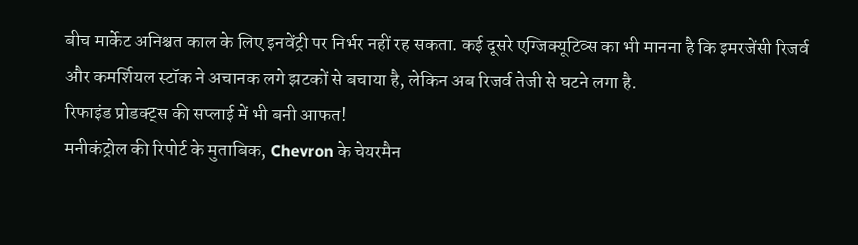बीच मार्केट अनिश्चत काल के लिए इनवेंट्री पर निर्भर नहीं रह सकता. कई दूसरे एग्जिक्यूटिव्स का भी मानना है कि इमरजेंसी रिजर्व और कमर्शियल स्टॉक ने अचानक लगे झटकों से बचाया है, लेकिन अब रिजर्व तेजी से घटने लगा है.
रिफाइंड प्रोडक्ट्स की सप्लाई में भी बनी आफत!
मनीकंट्रोल की रिपोर्ट के मुताबिक, Chevron के चेयरमैन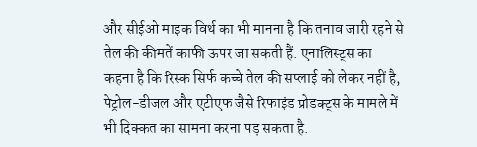और सीईओ माइक विर्थ का भी मानना है कि तनाव जारी रहने से तेल की कीमतें काफी ऊपर जा सकती हैं. एनालिस्ट्स का कहना है कि रिस्क सिर्फ कच्चे तेल की सप्लाई को लेकर नहीं है, पेट्रोल-डीजल और एटीएफ जैसे रिफाइंड प्रोडक्ट्स के मामले में भी दिक्कत का सामना करना पड़ सकता है.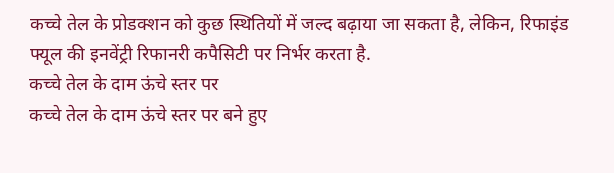कच्चे तेल के प्रोडक्शन को कुछ स्थितियों में जल्द बढ़ाया जा सकता है, लेकिन, रिफाइंड फ्यूल की इनवेंट्री रिफानरी कपैसिटी पर निर्भर करता है.
कच्चे तेल के दाम ऊंचे स्तर पर
कच्चे तेल के दाम ऊंचे स्तर पर बने हुए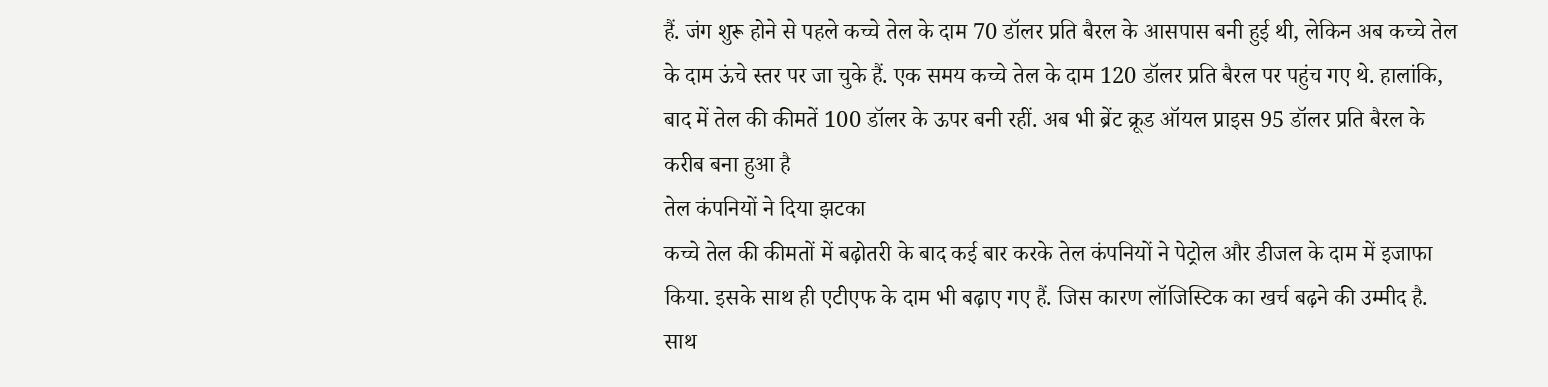हैं. जंग शुरू होने से पहले कच्चे तेल के दाम 70 डॉलर प्रति बैरल के आसपास बनी हुई थी, लेकिन अब कच्चे तेल के दाम ऊंचे स्तर पर जा चुके हैं. एक समय कच्चे तेल के दाम 120 डॉलर प्रति बैरल पर पहुंच गए थे. हालांकि, बाद में तेल की कीमतें 100 डॉलर के ऊपर बनी रहीं. अब भी ब्रेंट क्रूड ऑयल प्राइस 95 डॉलर प्रति बैरल के करीब बना हुआ है
तेल कंपनियों ने दिया झटका
कच्चे तेल की कीमतों में बढ़ोतरी के बाद कई बार करके तेल कंपनियों ने पेट्रोल और डीजल के दाम में इजाफा किया. इसके साथ ही एटीएफ के दाम भी बढ़ाए गए हैं. जिस कारण लॉजिस्टिक का खर्च बढ़ने की उम्मीद है. साथ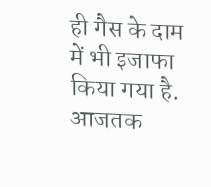ही गैस के दाम में भी इजाफा किया गया है.
आजतक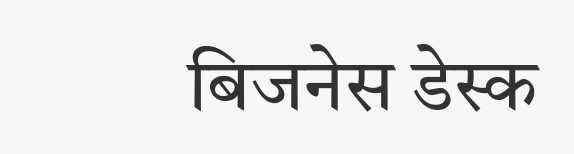बिजनेस डेस्क